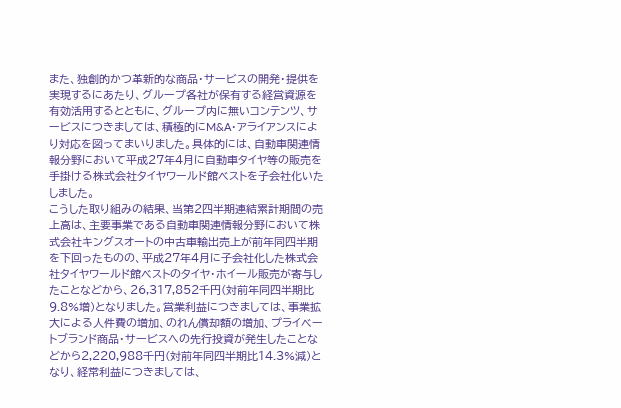また、独創的かつ革新的な商品・サービスの開発・提供を実現するにあたり、グループ各社が保有する経営資源を有効活用するとともに、グループ内に無いコンテンツ、サービスにつきましては、積極的にM&A・アライアンスにより対応を図ってまいりました。具体的には、自動車関連情報分野において平成27年4月に自動車タイヤ等の販売を手掛ける株式会社タイヤワールド館ベストを子会社化いたしました。
こうした取り組みの結果、当第2四半期連結累計期間の売上高は、主要事業である自動車関連情報分野において株式会社キングスオートの中古車輸出売上が前年同四半期を下回ったものの、平成27年4月に子会社化した株式会社タイヤワールド館ベストのタイヤ・ホイール販売が寄与したことなどから、26,317,852千円(対前年同四半期比9.8%増)となりました。営業利益につきましては、事業拡大による人件費の増加、のれん償却額の増加、プライベートブランド商品・サービスへの先行投資が発生したことなどから2,220,988千円(対前年同四半期比14.3%減)となり、経常利益につきましては、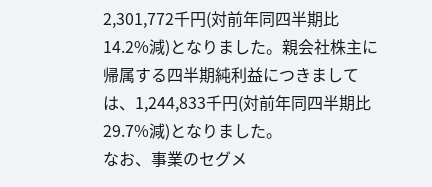2,301,772千円(対前年同四半期比14.2%減)となりました。親会社株主に帰属する四半期純利益につきましては、1,244,833千円(対前年同四半期比29.7%減)となりました。
なお、事業のセグメ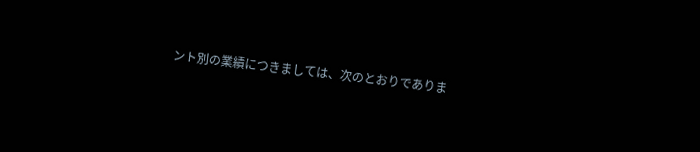ント別の業績につきましては、次のとおりでありま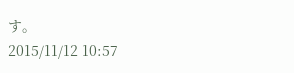す。
2015/11/12 10:57